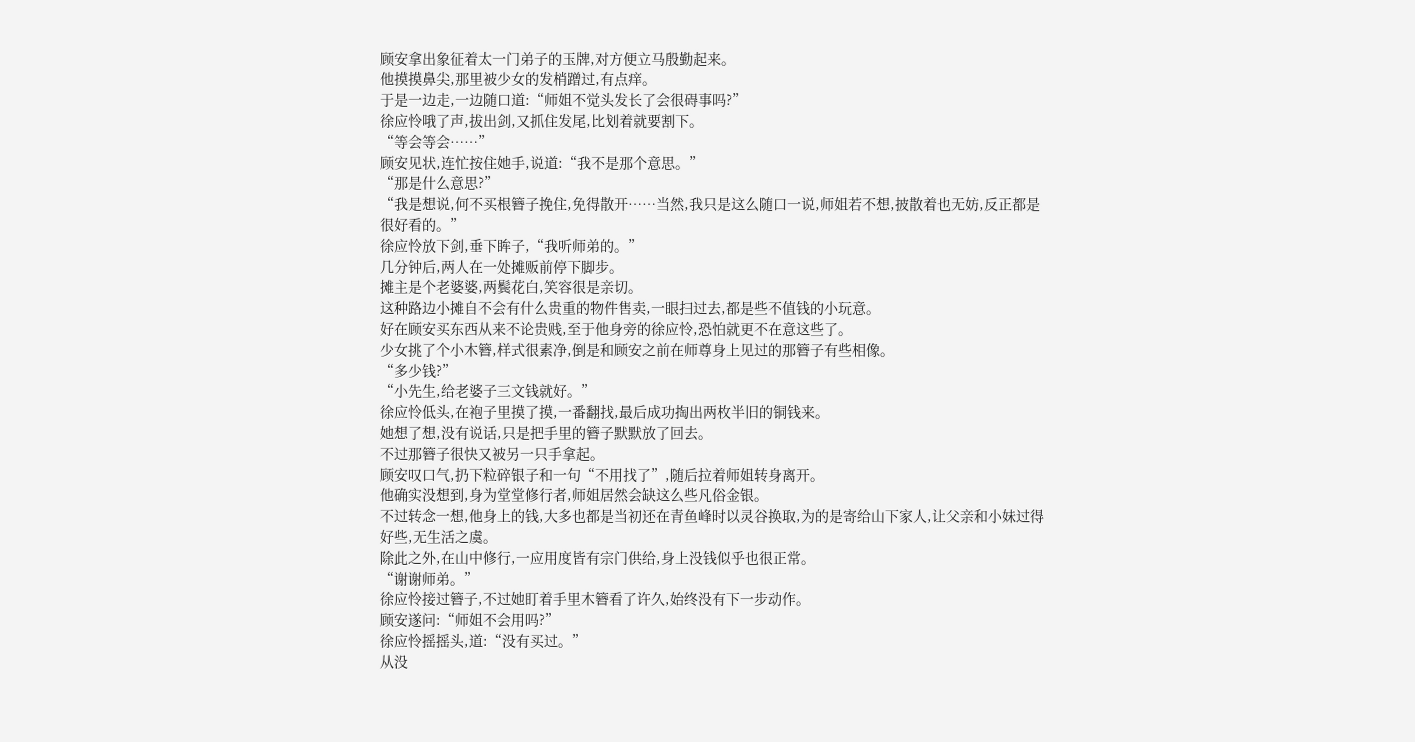顾安拿出象征着太一门弟子的玉牌,对方便立马殷勤起来。
他摸摸鼻尖,那里被少女的发梢蹭过,有点痒。
于是一边走,一边随口道:“师姐不觉头发长了会很碍事吗?”
徐应怜哦了声,拔出剑,又抓住发尾,比划着就要割下。
“等会等会……”
顾安见状,连忙按住她手,说道:“我不是那个意思。”
“那是什么意思?”
“我是想说,何不买根簪子挽住,免得散开……当然,我只是这么随口一说,师姐若不想,披散着也无妨,反正都是很好看的。”
徐应怜放下剑,垂下眸子,“我听师弟的。”
几分钟后,两人在一处摊贩前停下脚步。
摊主是个老婆婆,两鬓花白,笑容很是亲切。
这种路边小摊自不会有什么贵重的物件售卖,一眼扫过去,都是些不值钱的小玩意。
好在顾安买东西从来不论贵贱,至于他身旁的徐应怜,恐怕就更不在意这些了。
少女挑了个小木簪,样式很素净,倒是和顾安之前在师尊身上见过的那簪子有些相像。
“多少钱?”
“小先生,给老婆子三文钱就好。”
徐应怜低头,在袍子里摸了摸,一番翻找,最后成功掏出两枚半旧的铜钱来。
她想了想,没有说话,只是把手里的簪子默默放了回去。
不过那簪子很快又被另一只手拿起。
顾安叹口气,扔下粒碎银子和一句“不用找了”,随后拉着师姐转身离开。
他确实没想到,身为堂堂修行者,师姐居然会缺这么些凡俗金银。
不过转念一想,他身上的钱,大多也都是当初还在青鱼峰时以灵谷换取,为的是寄给山下家人,让父亲和小妹过得好些,无生活之虞。
除此之外,在山中修行,一应用度皆有宗门供给,身上没钱似乎也很正常。
“谢谢师弟。”
徐应怜接过簪子,不过她盯着手里木簪看了许久,始终没有下一步动作。
顾安遂问:“师姐不会用吗?”
徐应怜摇摇头,道:“没有买过。”
从没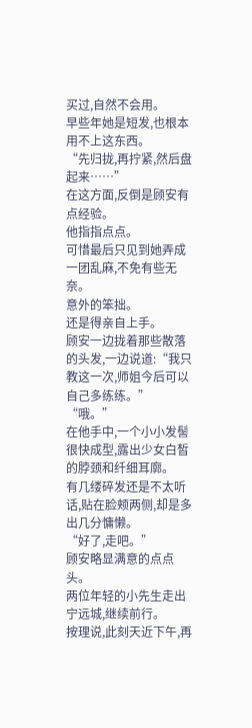买过,自然不会用。
早些年她是短发,也根本用不上这东西。
“先归拢,再拧紧,然后盘起来……”
在这方面,反倒是顾安有点经验。
他指指点点。
可惜最后只见到她弄成一团乱麻,不免有些无奈。
意外的笨拙。
还是得亲自上手。
顾安一边拢着那些散落的头发,一边说道:“我只教这一次,师姐今后可以自己多练练。”
“哦。”
在他手中,一个小小发髻很快成型,露出少女白皙的脖颈和纤细耳廓。
有几缕碎发还是不太听话,贴在脸颊两侧,却是多出几分慵懒。
“好了,走吧。”
顾安略显满意的点点头。
两位年轻的小先生走出宁远城,继续前行。
按理说,此刻天近下午,再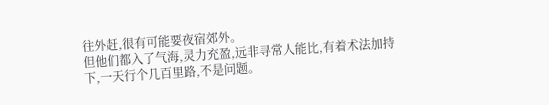往外赶,很有可能要夜宿郊外。
但他们都入了气海,灵力充盈,远非寻常人能比,有着术法加持下,一天行个几百里路,不是问题。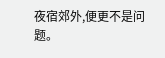夜宿郊外,便更不是问题。